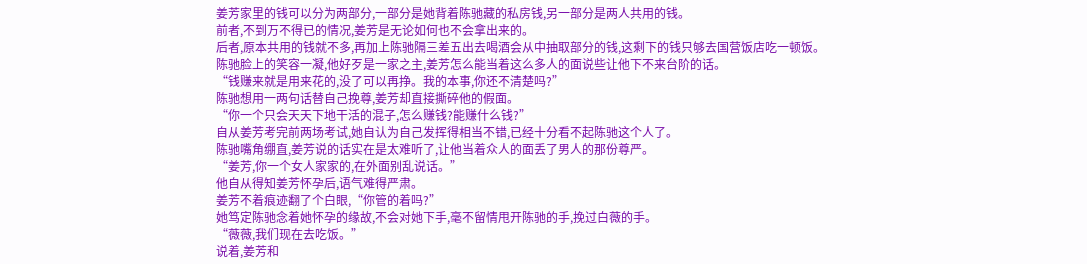姜芳家里的钱可以分为两部分,一部分是她背着陈驰藏的私房钱,另一部分是两人共用的钱。
前者,不到万不得已的情况,姜芳是无论如何也不会拿出来的。
后者,原本共用的钱就不多,再加上陈驰隔三差五出去喝酒会从中抽取部分的钱,这剩下的钱只够去国营饭店吃一顿饭。
陈驰脸上的笑容一凝,他好歹是一家之主,姜芳怎么能当着这么多人的面说些让他下不来台阶的话。
“钱赚来就是用来花的,没了可以再挣。我的本事,你还不清楚吗?”
陈驰想用一两句话替自己挽尊,姜芳却直接撕碎他的假面。
“你一个只会天天下地干活的混子,怎么赚钱?能赚什么钱?”
自从姜芳考完前两场考试,她自认为自己发挥得相当不错,已经十分看不起陈驰这个人了。
陈驰嘴角绷直,姜芳说的话实在是太难听了,让他当着众人的面丢了男人的那份尊严。
“姜芳,你一个女人家家的,在外面别乱说话。”
他自从得知姜芳怀孕后,语气难得严肃。
姜芳不着痕迹翻了个白眼,“你管的着吗?”
她笃定陈驰念着她怀孕的缘故,不会对她下手,毫不留情甩开陈驰的手,挽过白薇的手。
“薇薇,我们现在去吃饭。”
说着,姜芳和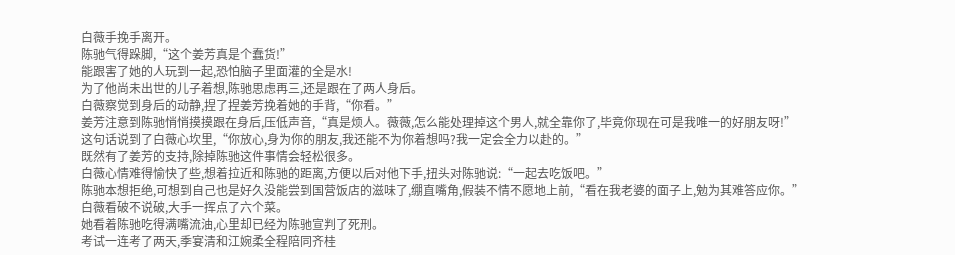白薇手挽手离开。
陈驰气得跺脚,“这个姜芳真是个蠢货!”
能跟害了她的人玩到一起,恐怕脑子里面灌的全是水!
为了他尚未出世的儿子着想,陈驰思虑再三,还是跟在了两人身后。
白薇察觉到身后的动静,捏了捏姜芳挽着她的手背,“你看。”
姜芳注意到陈驰悄悄摸摸跟在身后,压低声音,“真是烦人。薇薇,怎么能处理掉这个男人,就全靠你了,毕竟你现在可是我唯一的好朋友呀!”
这句话说到了白薇心坎里,“你放心,身为你的朋友,我还能不为你着想吗?我一定会全力以赴的。”
既然有了姜芳的支持,除掉陈驰这件事情会轻松很多。
白薇心情难得愉快了些,想着拉近和陈驰的距离,方便以后对他下手,扭头对陈驰说:“一起去吃饭吧。”
陈驰本想拒绝,可想到自己也是好久没能尝到国营饭店的滋味了,绷直嘴角,假装不情不愿地上前,“看在我老婆的面子上,勉为其难答应你。”
白薇看破不说破,大手一挥点了六个菜。
她看着陈驰吃得满嘴流油,心里却已经为陈驰宣判了死刑。
考试一连考了两天,季宴清和江婉柔全程陪同齐桂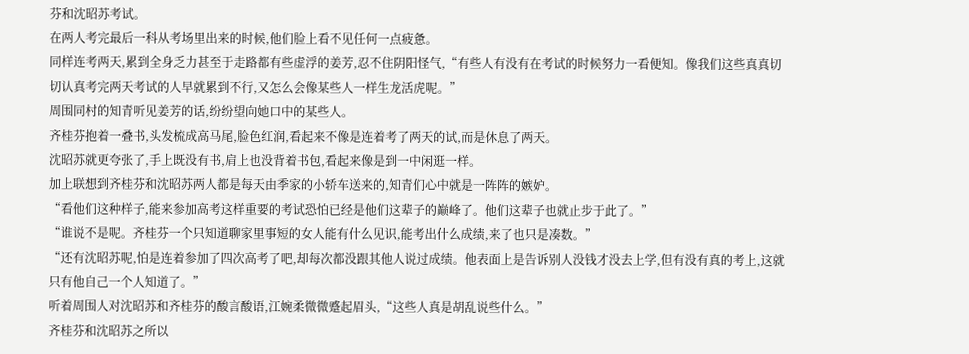芬和沈昭苏考试。
在两人考完最后一科从考场里出来的时候,他们脸上看不见任何一点疲惫。
同样连考两天,累到全身乏力甚至于走路都有些虚浮的姜芳,忍不住阴阳怪气,“有些人有没有在考试的时候努力一看便知。像我们这些真真切切认真考完两天考试的人早就累到不行,又怎么会像某些人一样生龙活虎呢。”
周围同村的知青听见姜芳的话,纷纷望向她口中的某些人。
齐桂芬抱着一叠书,头发梳成高马尾,脸色红润,看起来不像是连着考了两天的试,而是休息了两天。
沈昭苏就更夸张了,手上既没有书,肩上也没背着书包,看起来像是到一中闲逛一样。
加上联想到齐桂芬和沈昭苏两人都是每天由季家的小轿车送来的,知青们心中就是一阵阵的嫉妒。
“看他们这种样子,能来参加高考这样重要的考试恐怕已经是他们这辈子的巅峰了。他们这辈子也就止步于此了。”
“谁说不是呢。齐桂芬一个只知道聊家里事短的女人能有什么见识,能考出什么成绩,来了也只是凑数。”
“还有沈昭苏呢,怕是连着参加了四次高考了吧,却每次都没跟其他人说过成绩。他表面上是告诉别人没钱才没去上学,但有没有真的考上,这就只有他自己一个人知道了。”
听着周围人对沈昭苏和齐桂芬的酸言酸语,江婉柔微微蹙起眉头,“这些人真是胡乱说些什么。”
齐桂芬和沈昭苏之所以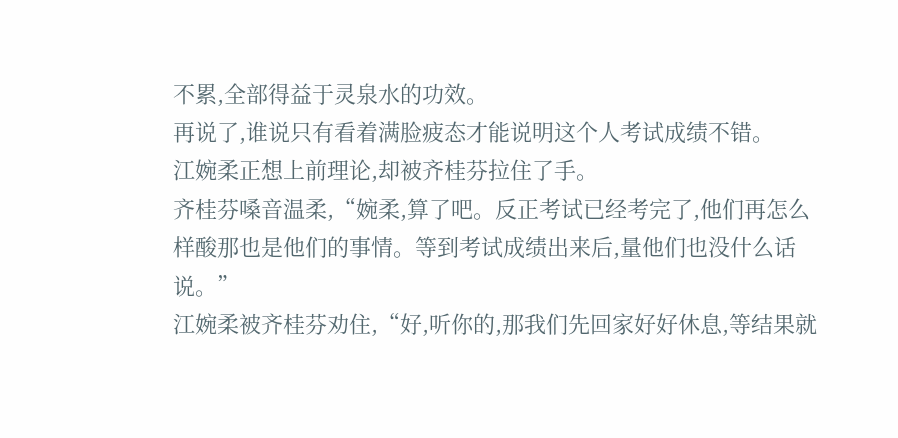不累,全部得益于灵泉水的功效。
再说了,谁说只有看着满脸疲态才能说明这个人考试成绩不错。
江婉柔正想上前理论,却被齐桂芬拉住了手。
齐桂芬嗓音温柔,“婉柔,算了吧。反正考试已经考完了,他们再怎么样酸那也是他们的事情。等到考试成绩出来后,量他们也没什么话说。”
江婉柔被齐桂芬劝住,“好,听你的,那我们先回家好好休息,等结果就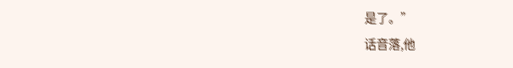是了。”
话音落,他